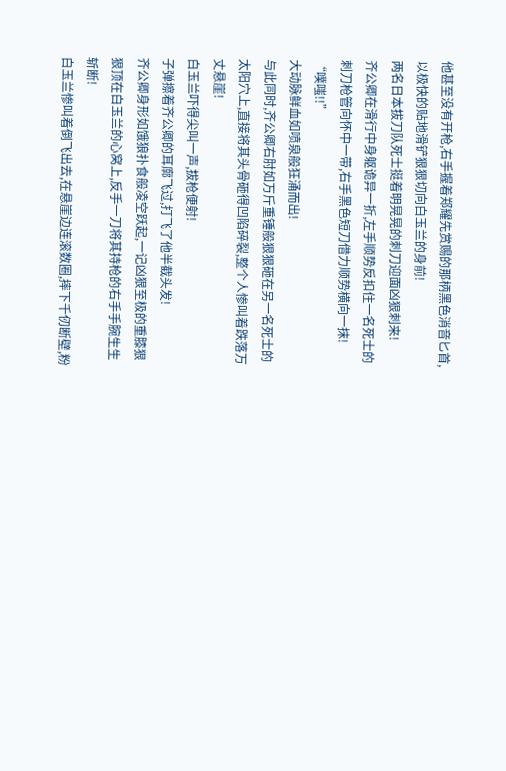他甚至没有开枪,右手握着郑耀先赏赐的那柄黑色消音匕首,以极快的贴地滑铲狠狠切向白玉兰的身前!
两名日本拔刀队死士挺着明晃晃的刺刀迎面凶狠刺来!
齐公卿在滑行中身躯诡异一折,左手顺势反扣住一名死士的刺刀枪管向怀中一带,右手黑色短刀借力顺势横向一抹!
“噗嗤!!”
大动脉鲜血如喷泉般狂涌而出!
与此同时,齐公卿右肘如万斤重锤般狠狠砸在另一名死士的太阳穴上,直接将其头骨砸得凹陷碎裂,整个人惨叫着跌落万丈悬崖!
白玉兰吓得尖叫一声,拔枪便射!
子弹擦着齐公卿的耳廓飞过,打飞了他半截头发!
齐公卿身形如饿狼扑食般凌空跃起,一记凶狠至极的重膝狠狠顶在白玉兰的心窝上,反手一刀将其持枪的右手手腕生生斩断!
白玉兰惨叫着倒飞出去,在悬崖边连滚数圈,摔下千仞断壁,粉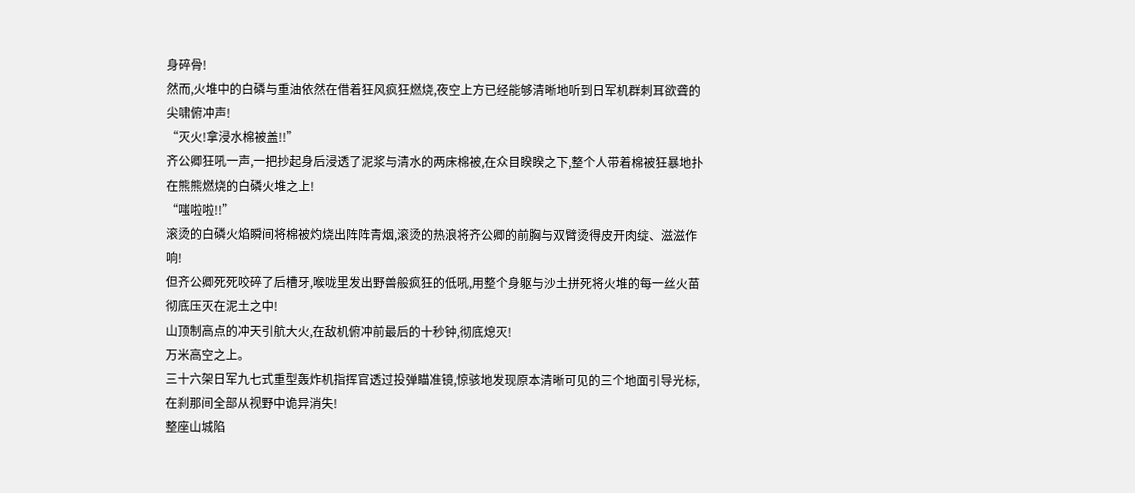身碎骨!
然而,火堆中的白磷与重油依然在借着狂风疯狂燃烧,夜空上方已经能够清晰地听到日军机群刺耳欲聋的尖啸俯冲声!
“灭火!拿浸水棉被盖!!”
齐公卿狂吼一声,一把抄起身后浸透了泥浆与清水的两床棉被,在众目睽睽之下,整个人带着棉被狂暴地扑在熊熊燃烧的白磷火堆之上!
“嗤啦啦!!”
滚烫的白磷火焰瞬间将棉被灼烧出阵阵青烟,滚烫的热浪将齐公卿的前胸与双臂烫得皮开肉绽、滋滋作响!
但齐公卿死死咬碎了后槽牙,喉咙里发出野兽般疯狂的低吼,用整个身躯与沙土拼死将火堆的每一丝火苗彻底压灭在泥土之中!
山顶制高点的冲天引航大火,在敌机俯冲前最后的十秒钟,彻底熄灭!
万米高空之上。
三十六架日军九七式重型轰炸机指挥官透过投弹瞄准镜,惊骇地发现原本清晰可见的三个地面引导光标,在刹那间全部从视野中诡异消失!
整座山城陷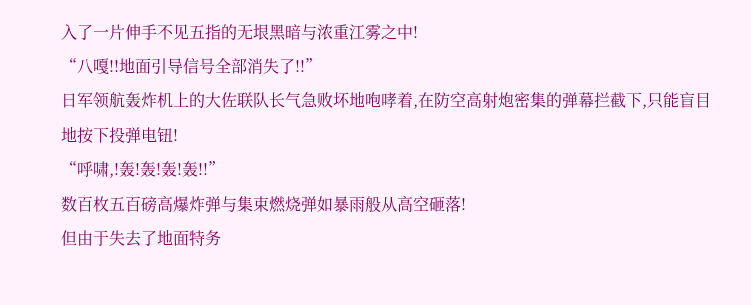入了一片伸手不见五指的无垠黑暗与浓重江雾之中!
“八嘎!!地面引导信号全部消失了!!”
日军领航轰炸机上的大佐联队长气急败坏地咆哮着,在防空高射炮密集的弹幕拦截下,只能盲目地按下投弹电钮!
“呼啸,!轰!轰!轰!轰!!”
数百枚五百磅高爆炸弹与集束燃烧弹如暴雨般从高空砸落!
但由于失去了地面特务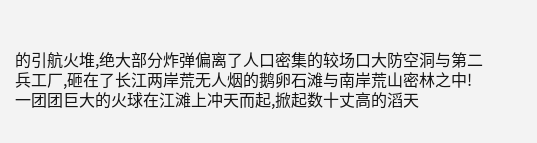的引航火堆,绝大部分炸弹偏离了人口密集的较场口大防空洞与第二兵工厂,砸在了长江两岸荒无人烟的鹅卵石滩与南岸荒山密林之中!
一团团巨大的火球在江滩上冲天而起,掀起数十丈高的滔天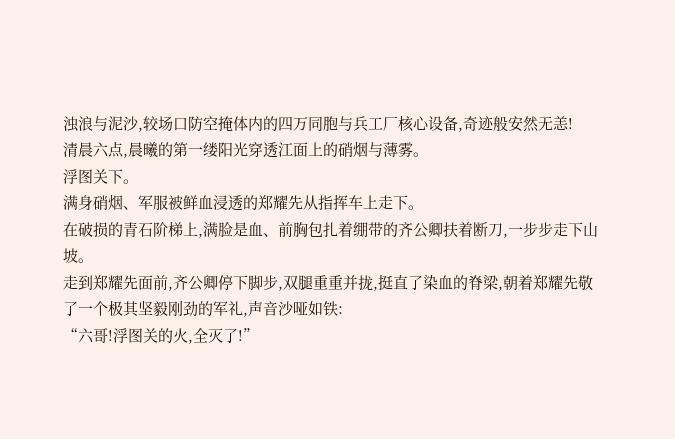浊浪与泥沙,较场口防空掩体内的四万同胞与兵工厂核心设备,奇迹般安然无恙!
清晨六点,晨曦的第一缕阳光穿透江面上的硝烟与薄雾。
浮图关下。
满身硝烟、军服被鲜血浸透的郑耀先从指挥车上走下。
在破损的青石阶梯上,满脸是血、前胸包扎着绷带的齐公卿扶着断刀,一步步走下山坡。
走到郑耀先面前,齐公卿停下脚步,双腿重重并拢,挺直了染血的脊梁,朝着郑耀先敬了一个极其坚毅刚劲的军礼,声音沙哑如铁:
“六哥!浮图关的火,全灭了!”